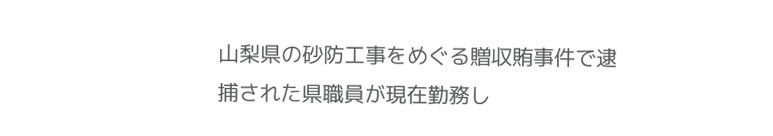山梨県の砂防工事をめぐる贈収賄事件で逮捕された県職員が現在勤務し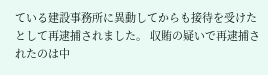ている建設事務所に異動してからも接待を受けたとして再逮捕されました。 収賄の疑いで再逮捕されたのは中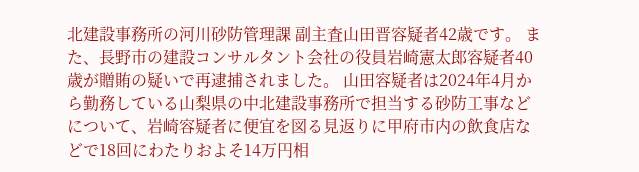北建設事務所の河川砂防管理課 副主査山田晋容疑者42歳です。 また、長野市の建設コンサルタント会社の役員岩崎憲太郎容疑者40歳が贈賄の疑いで再逮捕されました。 山田容疑者は2024年4月から勤務している山梨県の中北建設事務所で担当する砂防工事などについて、岩崎容疑者に便宜を図る見返りに甲府市内の飲食店などで18回にわたりおよそ14万円相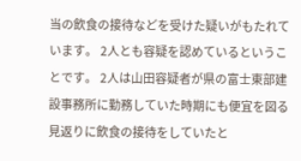当の飲食の接待などを受けた疑いがもたれています。 2人とも容疑を認めているということです。 2人は山田容疑者が県の富士東部建設事務所に勤務していた時期にも便宜を図る見返りに飲食の接待をしていたと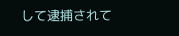して逮捕されて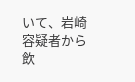いて、岩崎容疑者から飲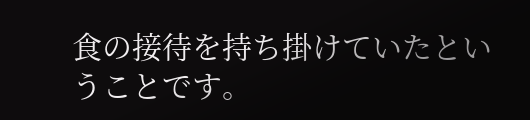食の接待を持ち掛けていたということです。